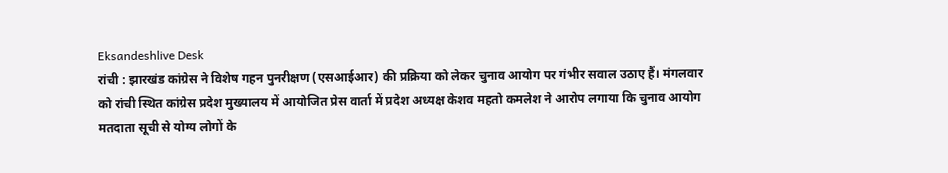Eksandeshlive Desk
रांची : झारखंड कांग्रेस ने विशेष गहन पुनरीक्षण (एसआईआर) की प्रक्रिया को लेकर चुनाव आयोग पर गंभीर सवाल उठाए हैं। मंगलवार को रांची स्थित कांग्रेस प्रदेश मुख्यालय में आयोजित प्रेस वार्ता में प्रदेश अध्यक्ष केशव महतो कमलेश ने आरोप लगाया कि चुनाव आयोग मतदाता सूची से योग्य लोगों के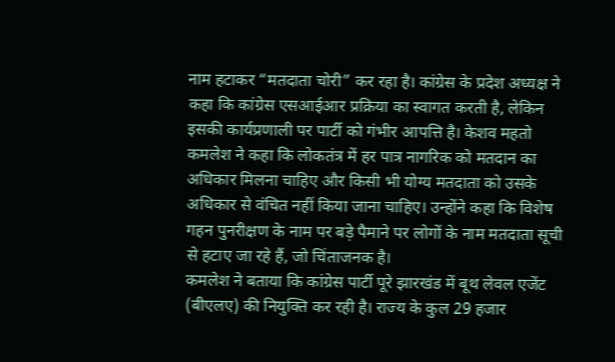नाम हटाकर “मतदाता चोरी” कर रहा है। कांग्रेस के प्रदेश अध्यक्ष ने कहा कि कांग्रेस एसआईआर प्रक्रिया का स्वागत करती है, लेकिन इसकी कार्यप्रणाली पर पार्टी को गंभीर आपत्ति है। केशव महतो कमलेश ने कहा कि लोकतंत्र में हर पात्र नागरिक को मतदान का अधिकार मिलना चाहिए और किसी भी योग्य मतदाता को उसके अधिकार से वंचित नहीं किया जाना चाहिए। उन्होंने कहा कि विशेष गहन पुनरीक्षण के नाम पर बड़े पैमाने पर लोगों के नाम मतदाता सूची से हटाए जा रहे हैं, जो चिंताजनक है।
कमलेश ने बताया कि कांग्रेस पार्टी पूरे झारखंड में बूथ लेवल एजेंट (बीएलए) की नियुक्ति कर रही है। राज्य के कुल 29 हजार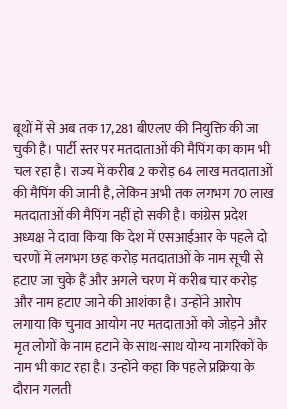बूथों में से अब तक 17,281 बीएलए की नियुक्ति की जा चुकी है। पार्टी स्तर पर मतदाताओं की मैपिंग का काम भी चल रहा है। राज्य में करीब 2 करोड़ 64 लाख मतदाताओं की मैपिंग की जानी है, लेकिन अभी तक लगभग 70 लाख मतदाताओं की मैपिंग नहीं हो सकी है। कांग्रेस प्रदेश अध्यक्ष ने दावा किया कि देश में एसआईआर के पहले दो चरणों में लगभग छह करोड़ मतदाताओं के नाम सूची से हटाए जा चुके हैं और अगले चरण में करीब चार करोड़ और नाम हटाए जाने की आशंका है। उन्होंने आरोप लगाया कि चुनाव आयोग नए मतदाताओं को जोड़ने और मृत लोगों के नाम हटाने के साथ-साथ योग्य नागरिकों के नाम भी काट रहा है। उन्होंने कहा कि पहले प्रक्रिया के दौरान गलती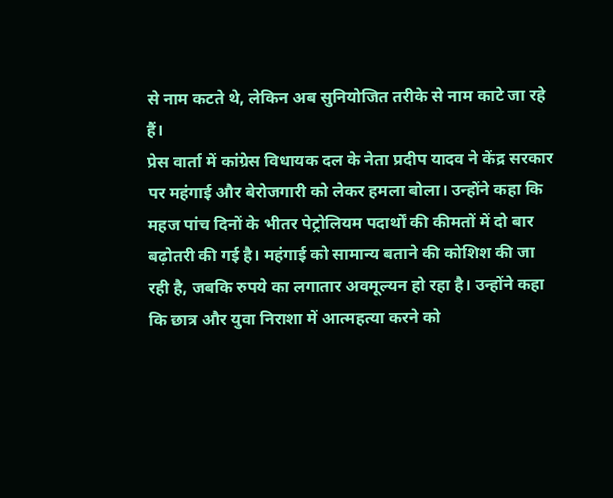से नाम कटते थे, लेकिन अब सुनियोजित तरीके से नाम काटे जा रहे हैं।
प्रेस वार्ता में कांग्रेस विधायक दल के नेता प्रदीप यादव ने केंद्र सरकार पर महंगाई और बेरोजगारी को लेकर हमला बोला। उन्होंने कहा कि महज पांच दिनों के भीतर पेट्रोलियम पदार्थों की कीमतों में दो बार बढ़ोतरी की गई है। महंगाई को सामान्य बताने की कोशिश की जा रही है, जबकि रुपये का लगातार अवमूल्यन हो रहा है। उन्होंने कहा कि छात्र और युवा निराशा में आत्महत्या करने को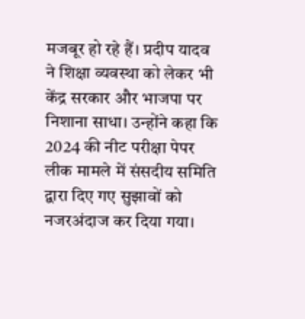मजबूर हो रहे हैं। प्रदीप यादव ने शिक्षा व्यवस्था को लेकर भी केंद्र सरकार और भाजपा पर निशाना साधा। उन्होंने कहा कि 2024 की नीट परीक्षा पेपर लीक मामले में संसदीय समिति द्वारा दिए गए सुझावों को नजरअंदाज कर दिया गया।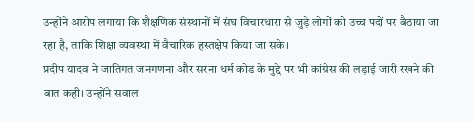उन्होंने आरोप लगाया कि शैक्षणिक संस्थानों में संघ विचारधारा से जुड़े लोगों को उच्च पदों पर बैठाया जा रहा है, ताकि शिक्षा व्यवस्था में वैचारिक हस्तक्षेप किया जा सके।
प्रदीप यादव ने जातिगत जनगणना और सरना धर्म कोड के मुद्दे पर भी कांग्रेस की लड़ाई जारी रखने की बात कही। उन्होंने सवाल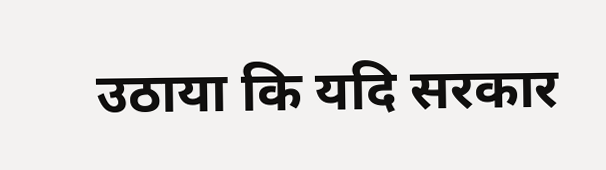उठाया कि यदि सरकार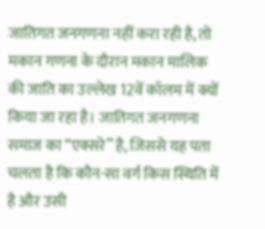जातिगत जनगणना नहीं करा रही है, तो मकान गणना के दौरान मकान मालिक की जाति का उल्लेख 12वें कॉलम में क्यों किया जा रहा है। जातिगत जनगणना समाज का “एक्सरे” है, जिससे यह पता चलता है कि कौन-सा वर्ग किस स्थिति में है और उसी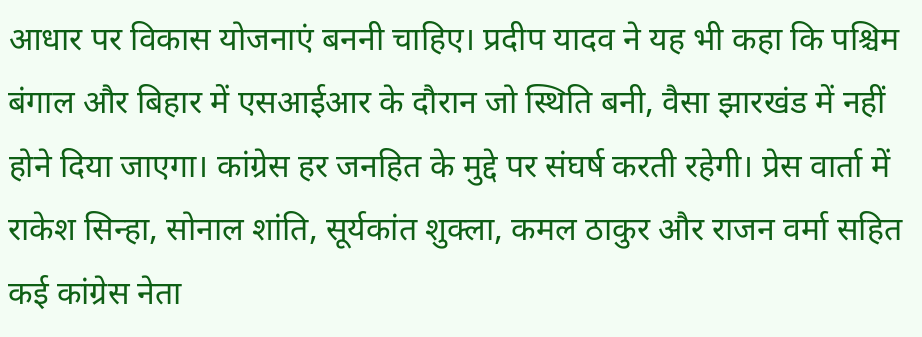आधार पर विकास योजनाएं बननी चाहिए। प्रदीप यादव ने यह भी कहा कि पश्चिम बंगाल और बिहार में एसआईआर के दौरान जो स्थिति बनी, वैसा झारखंड में नहीं होने दिया जाएगा। कांग्रेस हर जनहित के मुद्दे पर संघर्ष करती रहेगी। प्रेस वार्ता में राकेश सिन्हा, सोनाल शांति, सूर्यकांत शुक्ला, कमल ठाकुर और राजन वर्मा सहित कई कांग्रेस नेता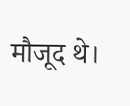मौजूद थे।